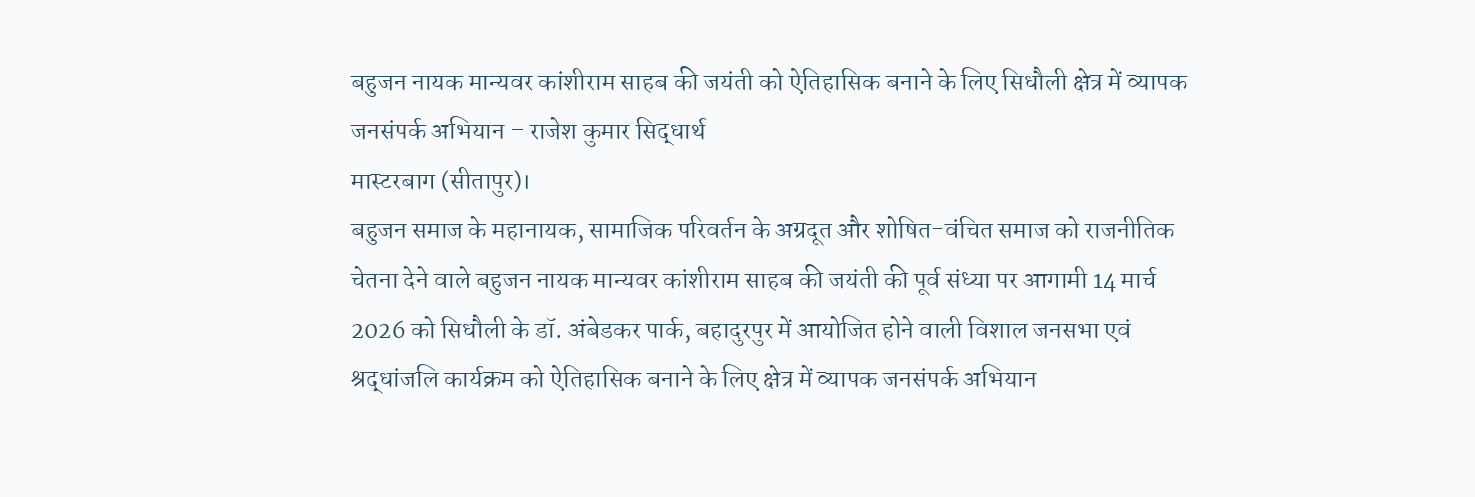बहुजन नायक मान्यवर कांशीराम साहब की जयंती को ऐतिहासिक बनाने के लिए सिधौली क्षेत्र में व्यापक जनसंपर्क अभियान – राजेश कुमार सिद्धार्थ
मास्टरबाग (सीतापुर)।
बहुजन समाज के महानायक, सामाजिक परिवर्तन के अग्रदूत और शोषित-वंचित समाज को राजनीतिक चेतना देने वाले बहुजन नायक मान्यवर कांशीराम साहब की जयंती की पूर्व संध्या पर आगामी 14 मार्च 2026 को सिधौली के डॉ. अंबेडकर पार्क, बहादुरपुर में आयोजित होने वाली विशाल जनसभा एवं श्रद्धांजलि कार्यक्रम को ऐतिहासिक बनाने के लिए क्षेत्र में व्यापक जनसंपर्क अभियान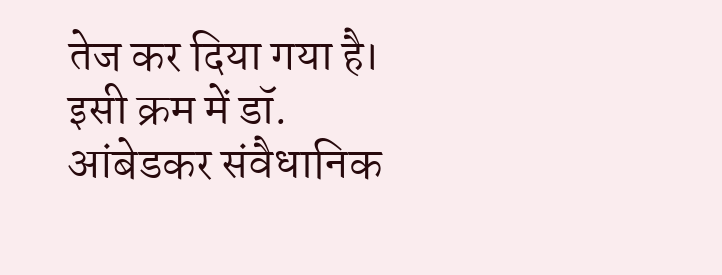तेज कर दिया गया है। इसी क्रम में डॉ. आंबेडकर संवैधानिक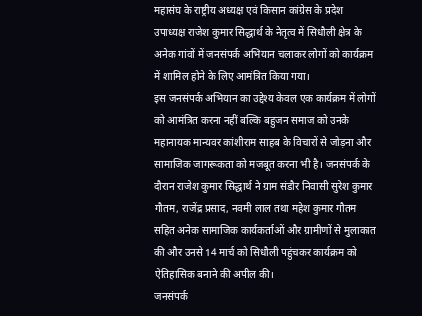महासंघ के राष्ट्रीय अध्यक्ष एवं किसान कांग्रेस के प्रदेश उपाध्यक्ष राजेश कुमार सिद्धार्थ के नेतृत्व में सिधौली क्षेत्र के अनेक गांवों में जनसंपर्क अभियान चलाकर लोगों को कार्यक्रम में शामिल होने के लिए आमंत्रित किया गया।
इस जनसंपर्क अभियान का उद्देश्य केवल एक कार्यक्रम में लोगों को आमंत्रित करना नहीं बल्कि बहुजन समाज को उनके महानायक मान्यवर कांशीराम साहब के विचारों से जोड़ना और सामाजिक जागरूकता को मजबूत करना भी है। जनसंपर्क के दौरान राजेश कुमार सिद्धार्थ ने ग्राम संडौर निवासी सुरेश कुमार गौतम, राजेंद्र प्रसाद, नवमी लाल तथा महेश कुमार गौतम सहित अनेक सामाजिक कार्यकर्ताओं और ग्रामीणों से मुलाकात की और उनसे 14 मार्च को सिधौली पहुंचकर कार्यक्रम को ऐतिहासिक बनाने की अपील की।
जनसंपर्क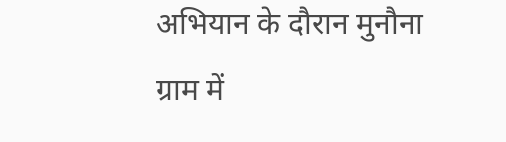अभियान के दौरान मुनौना ग्राम में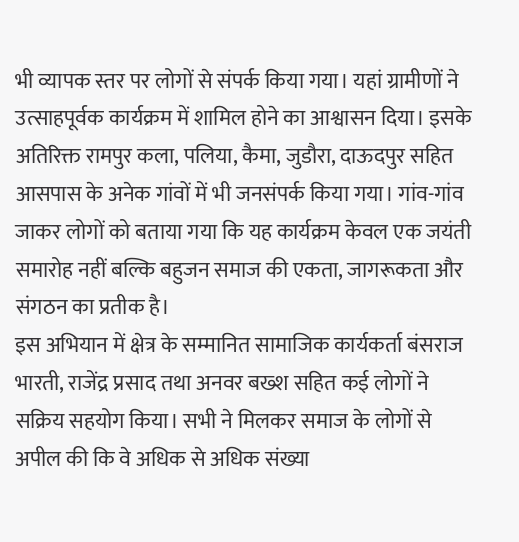भी व्यापक स्तर पर लोगों से संपर्क किया गया। यहां ग्रामीणों ने उत्साहपूर्वक कार्यक्रम में शामिल होने का आश्वासन दिया। इसके अतिरिक्त रामपुर कला, पलिया, कैमा, जुडौरा, दाऊदपुर सहित आसपास के अनेक गांवों में भी जनसंपर्क किया गया। गांव-गांव जाकर लोगों को बताया गया कि यह कार्यक्रम केवल एक जयंती समारोह नहीं बल्कि बहुजन समाज की एकता, जागरूकता और संगठन का प्रतीक है।
इस अभियान में क्षेत्र के सम्मानित सामाजिक कार्यकर्ता बंसराज भारती, राजेंद्र प्रसाद तथा अनवर बख्श सहित कई लोगों ने सक्रिय सहयोग किया। सभी ने मिलकर समाज के लोगों से अपील की कि वे अधिक से अधिक संख्या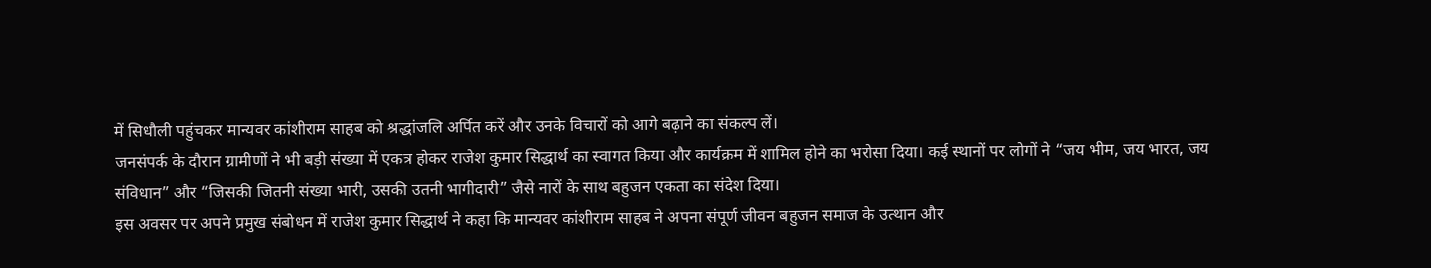में सिधौली पहुंचकर मान्यवर कांशीराम साहब को श्रद्धांजलि अर्पित करें और उनके विचारों को आगे बढ़ाने का संकल्प लें।
जनसंपर्क के दौरान ग्रामीणों ने भी बड़ी संख्या में एकत्र होकर राजेश कुमार सिद्धार्थ का स्वागत किया और कार्यक्रम में शामिल होने का भरोसा दिया। कई स्थानों पर लोगों ने “जय भीम, जय भारत, जय संविधान” और “जिसकी जितनी संख्या भारी, उसकी उतनी भागीदारी” जैसे नारों के साथ बहुजन एकता का संदेश दिया।
इस अवसर पर अपने प्रमुख संबोधन में राजेश कुमार सिद्धार्थ ने कहा कि मान्यवर कांशीराम साहब ने अपना संपूर्ण जीवन बहुजन समाज के उत्थान और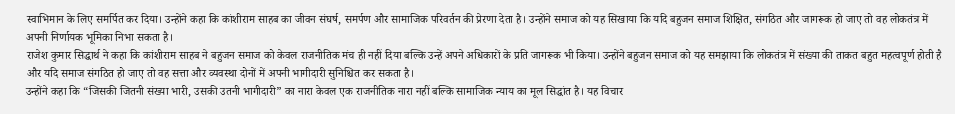स्वाभिमान के लिए समर्पित कर दिया। उन्होंने कहा कि कांशीराम साहब का जीवन संघर्ष, समर्पण और सामाजिक परिवर्तन की प्रेरणा देता है। उन्होंने समाज को यह सिखाया कि यदि बहुजन समाज शिक्षित, संगठित और जागरूक हो जाए तो वह लोकतंत्र में अपनी निर्णायक भूमिका निभा सकता है।
राजेश कुमार सिद्धार्थ ने कहा कि कांशीराम साहब ने बहुजन समाज को केवल राजनीतिक मंच ही नहीं दिया बल्कि उन्हें अपने अधिकारों के प्रति जागरूक भी किया। उन्होंने बहुजन समाज को यह समझाया कि लोकतंत्र में संख्या की ताकत बहुत महत्वपूर्ण होती है और यदि समाज संगठित हो जाए तो वह सत्ता और व्यवस्था दोनों में अपनी भागीदारी सुनिश्चित कर सकता है।
उन्होंने कहा कि “जिसकी जितनी संख्या भारी, उसकी उतनी भागीदारी” का नारा केवल एक राजनीतिक नारा नहीं बल्कि सामाजिक न्याय का मूल सिद्धांत है। यह विचार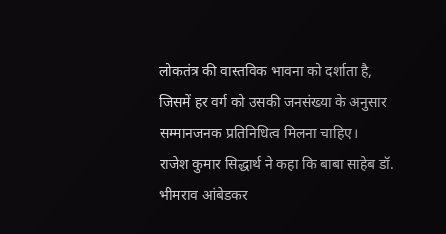लोकतंत्र की वास्तविक भावना को दर्शाता है, जिसमें हर वर्ग को उसकी जनसंख्या के अनुसार सम्मानजनक प्रतिनिधित्व मिलना चाहिए।
राजेश कुमार सिद्धार्थ ने कहा कि बाबा साहेब डॉ. भीमराव आंबेडकर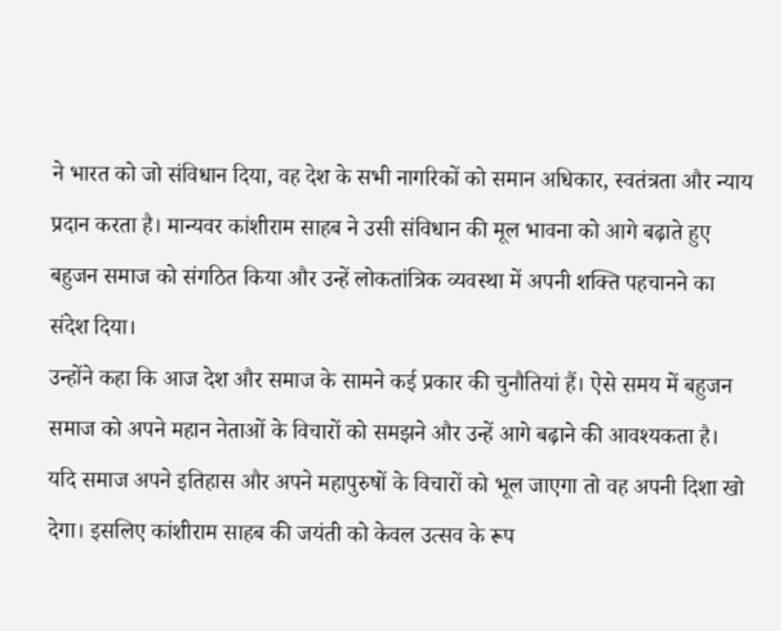ने भारत को जो संविधान दिया, वह देश के सभी नागरिकों को समान अधिकार, स्वतंत्रता और न्याय प्रदान करता है। मान्यवर कांशीराम साहब ने उसी संविधान की मूल भावना को आगे बढ़ाते हुए बहुजन समाज को संगठित किया और उन्हें लोकतांत्रिक व्यवस्था में अपनी शक्ति पहचानने का संदेश दिया।
उन्होंने कहा कि आज देश और समाज के सामने कई प्रकार की चुनौतियां हैं। ऐसे समय में बहुजन समाज को अपने महान नेताओं के विचारों को समझने और उन्हें आगे बढ़ाने की आवश्यकता है। यदि समाज अपने इतिहास और अपने महापुरुषों के विचारों को भूल जाएगा तो वह अपनी दिशा खो देगा। इसलिए कांशीराम साहब की जयंती को केवल उत्सव के रूप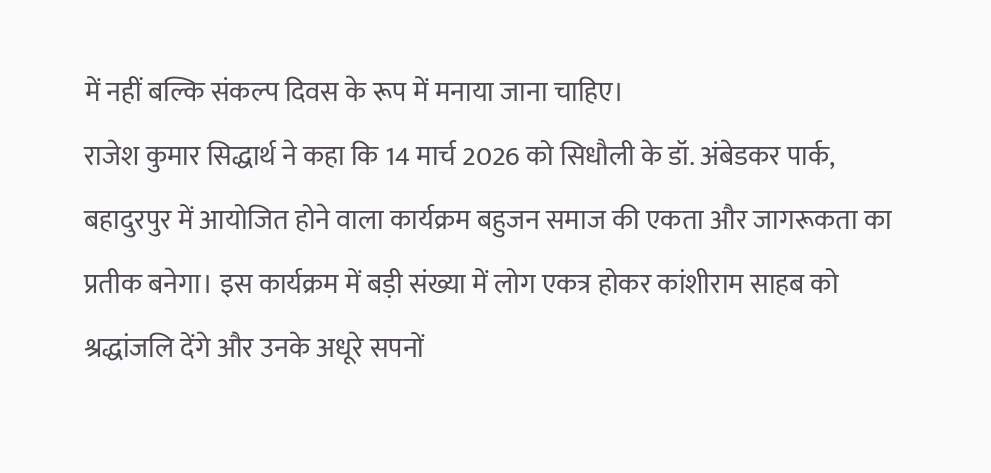में नहीं बल्कि संकल्प दिवस के रूप में मनाया जाना चाहिए।
राजेश कुमार सिद्धार्थ ने कहा कि 14 मार्च 2026 को सिधौली के डॉ. अंबेडकर पार्क, बहादुरपुर में आयोजित होने वाला कार्यक्रम बहुजन समाज की एकता और जागरूकता का प्रतीक बनेगा। इस कार्यक्रम में बड़ी संख्या में लोग एकत्र होकर कांशीराम साहब को श्रद्धांजलि देंगे और उनके अधूरे सपनों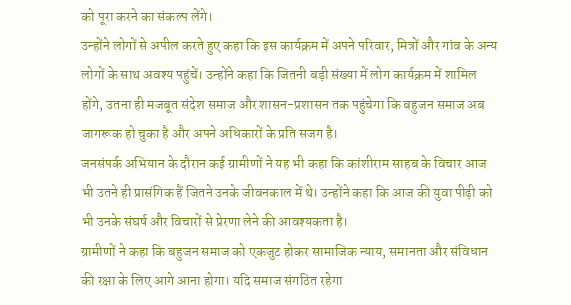को पूरा करने का संकल्प लेंगे।
उन्होंने लोगों से अपील करते हुए कहा कि इस कार्यक्रम में अपने परिवार, मित्रों और गांव के अन्य लोगों के साथ अवश्य पहुंचें। उन्होंने कहा कि जितनी बड़ी संख्या में लोग कार्यक्रम में शामिल होंगे, उतना ही मजबूत संदेश समाज और शासन-प्रशासन तक पहुंचेगा कि बहुजन समाज अब जागरूक हो चुका है और अपने अधिकारों के प्रति सजग है।
जनसंपर्क अभियान के दौरान कई ग्रामीणों ने यह भी कहा कि कांशीराम साहब के विचार आज भी उतने ही प्रासंगिक हैं जितने उनके जीवनकाल में थे। उन्होंने कहा कि आज की युवा पीढ़ी को भी उनके संघर्ष और विचारों से प्रेरणा लेने की आवश्यकता है।
ग्रामीणों ने कहा कि बहुजन समाज को एकजुट होकर सामाजिक न्याय, समानता और संविधान की रक्षा के लिए आगे आना होगा। यदि समाज संगठित रहेगा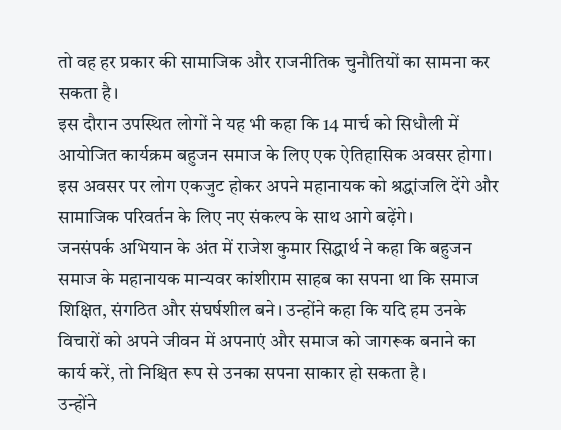तो वह हर प्रकार की सामाजिक और राजनीतिक चुनौतियों का सामना कर सकता है।
इस दौरान उपस्थित लोगों ने यह भी कहा कि 14 मार्च को सिधौली में आयोजित कार्यक्रम बहुजन समाज के लिए एक ऐतिहासिक अवसर होगा। इस अवसर पर लोग एकजुट होकर अपने महानायक को श्रद्धांजलि देंगे और सामाजिक परिवर्तन के लिए नए संकल्प के साथ आगे बढ़ेंगे।
जनसंपर्क अभियान के अंत में राजेश कुमार सिद्धार्थ ने कहा कि बहुजन समाज के महानायक मान्यवर कांशीराम साहब का सपना था कि समाज शिक्षित, संगठित और संघर्षशील बने। उन्होंने कहा कि यदि हम उनके विचारों को अपने जीवन में अपनाएं और समाज को जागरूक बनाने का कार्य करें, तो निश्चित रूप से उनका सपना साकार हो सकता है।
उन्होंने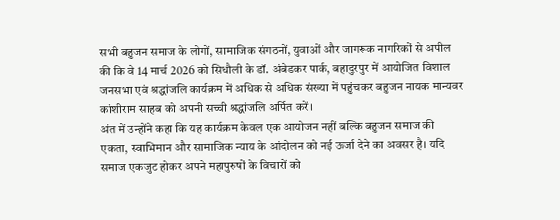सभी बहुजन समाज के लोगों, सामाजिक संगठनों, युवाओं और जागरूक नागरिकों से अपील की कि वे 14 मार्च 2026 को सिधौली के डॉ. अंबेडकर पार्क, बहादुरपुर में आयोजित विशाल जनसभा एवं श्रद्धांजलि कार्यक्रम में अधिक से अधिक संख्या में पहुंचकर बहुजन नायक मान्यवर कांशीराम साहब को अपनी सच्ची श्रद्धांजलि अर्पित करें।
अंत में उन्होंने कहा कि यह कार्यक्रम केवल एक आयोजन नहीं बल्कि बहुजन समाज की एकता, स्वाभिमान और सामाजिक न्याय के आंदोलन को नई ऊर्जा देने का अवसर है। यदि समाज एकजुट होकर अपने महापुरुषों के विचारों को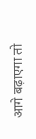आगे बढ़ाएगा तो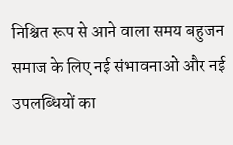निश्चित रूप से आने वाला समय बहुजन समाज के लिए नई संभावनाओं और नई उपलब्धियों का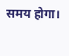समय होगा।